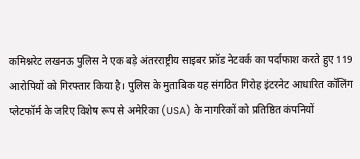कमिश्नरेट लखनऊ पुलिस ने एक बड़े अंतरराष्ट्रीय साइबर फ्रॉड नेटवर्क का पर्दाफाश करते हुए 119 आरोपियों को गिरफ्तार किया है। पुलिस के मुताबिक यह संगठित गिरोह इंटरनेट आधारित कॉलिंग प्लेटफॉर्म के जरिए विशेष रूप से अमेरिका (USA) के नागरिकों को प्रतिष्ठित कंपनियों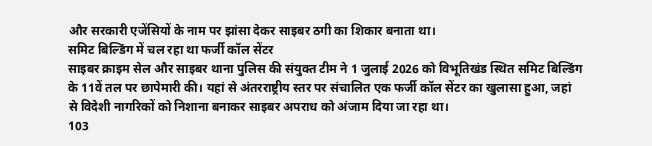और सरकारी एजेंसियों के नाम पर झांसा देकर साइबर ठगी का शिकार बनाता था।
समिट बिल्डिंग में चल रहा था फर्जी कॉल सेंटर
साइबर क्राइम सेल और साइबर थाना पुलिस की संयुक्त टीम ने 1 जुलाई 2026 को विभूतिखंड स्थित समिट बिल्डिंग के 11वें तल पर छापेमारी की। यहां से अंतरराष्ट्रीय स्तर पर संचालित एक फर्जी कॉल सेंटर का खुलासा हुआ, जहां से विदेशी नागरिकों को निशाना बनाकर साइबर अपराध को अंजाम दिया जा रहा था।
103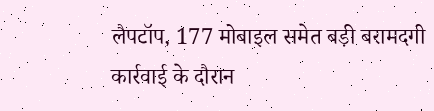लैपटॉप, 177 मोबाइल समेत बड़ी बरामदगी
कार्रवाई के दौरान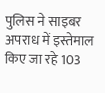पुलिस ने साइबर अपराध में इस्तेमाल किए जा रहे 103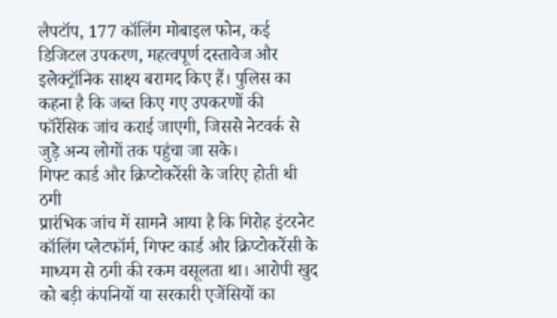लैपटॉप, 177 कॉलिंग मोबाइल फोन, कई डिजिटल उपकरण, महत्वपूर्ण दस्तावेज और इलेक्ट्रॉनिक साक्ष्य बरामद किए हैं। पुलिस का कहना है कि जब्त किए गए उपकरणों की फॉरेंसिक जांच कराई जाएगी, जिससे नेटवर्क से जुड़े अन्य लोगों तक पहुंचा जा सके।
गिफ्ट कार्ड और क्रिप्टोकरेंसी के जरिए होती थी ठगी
प्रारंभिक जांच में सामने आया है कि गिरोह इंटरनेट कॉलिंग प्लेटफॉर्म, गिफ्ट कार्ड और क्रिप्टोकरेंसी के माध्यम से ठगी की रकम वसूलता था। आरोपी खुद को बड़ी कंपनियों या सरकारी एजेंसियों का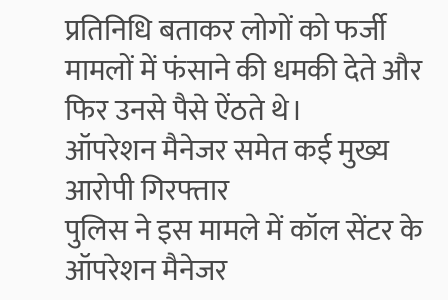प्रतिनिधि बताकर लोगों को फर्जी मामलों में फंसाने की धमकी देते और फिर उनसे पैसे ऐंठते थे।
ऑपरेशन मैनेजर समेत कई मुख्य आरोपी गिरफ्तार
पुलिस ने इस मामले में कॉल सेंटर के ऑपरेशन मैनेजर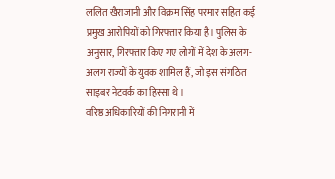ललित खैराजानी और विक्रम सिंह परमार सहित कई प्रमुख आरोपियों को गिरफ्तार किया है। पुलिस के अनुसार, गिरफ्तार किए गए लोगों में देश के अलग-अलग राज्यों के युवक शामिल हैं, जो इस संगठित साइबर नेटवर्क का हिस्सा थे।
वरिष्ठ अधिकारियों की निगरानी में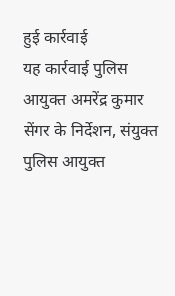हुई कार्रवाई
यह कार्रवाई पुलिस आयुक्त अमरेंद्र कुमार सेंगर के निर्देशन, संयुक्त पुलिस आयुक्त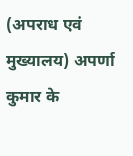(अपराध एवं मुख्यालय) अपर्णा कुमार के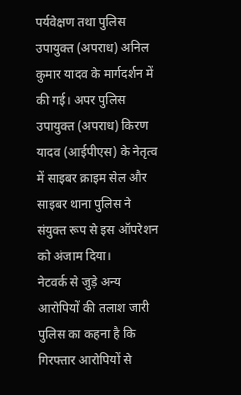पर्यवेक्षण तथा पुलिस उपायुक्त (अपराध) अनिल कुमार यादव के मार्गदर्शन में की गई। अपर पुलिस उपायुक्त (अपराध) किरण यादव (आईपीएस) के नेतृत्व में साइबर क्राइम सेल और साइबर थाना पुलिस ने संयुक्त रूप से इस ऑपरेशन को अंजाम दिया।
नेटवर्क से जुड़े अन्य आरोपियों की तलाश जारी
पुलिस का कहना है कि गिरफ्तार आरोपियों से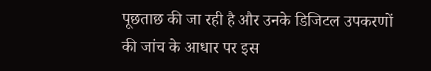पूछताछ की जा रही है और उनके डिजिटल उपकरणों की जांच के आधार पर इस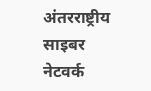अंतरराष्ट्रीय साइबर नेटवर्क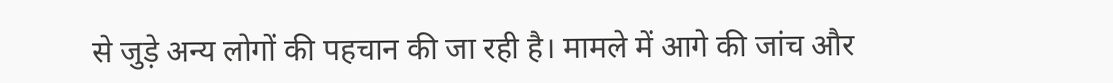से जुड़े अन्य लोगों की पहचान की जा रही है। मामले में आगे की जांच और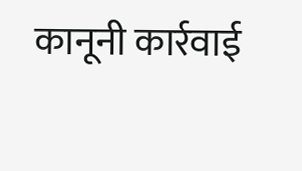कानूनी कार्रवाई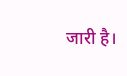जारी है।